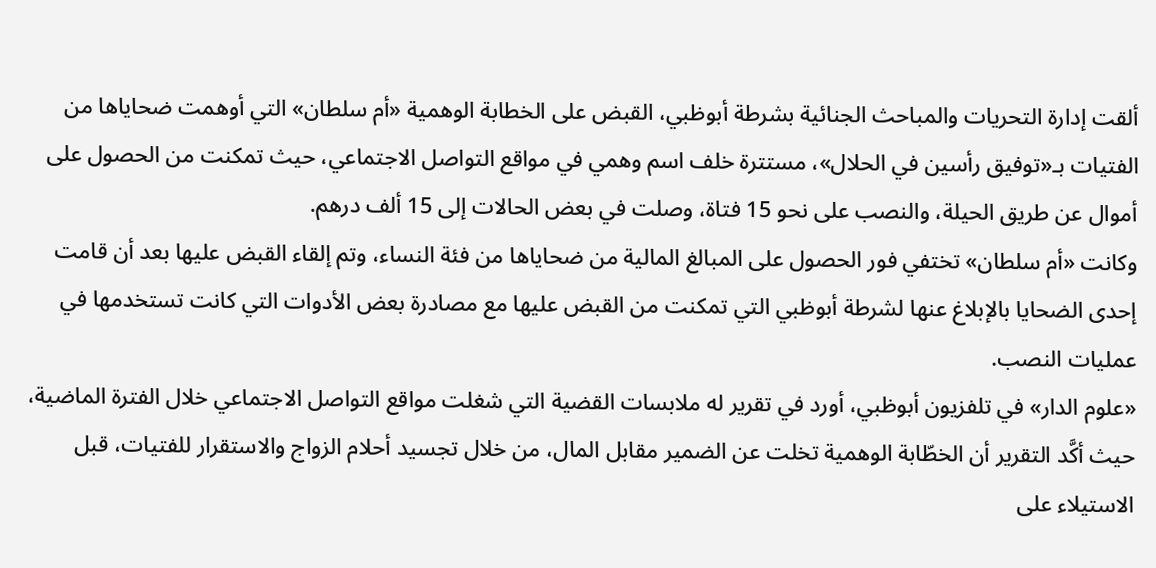ألقت إدارة التحريات والمباحث الجنائية بشرطة أبوظبي، القبض على الخطابة الوهمية «أم سلطان» التي أوهمت ضحاياها من الفتيات بـ«توفيق رأسين في الحلال»، مستترة خلف اسم وهمي في مواقع التواصل الاجتماعي، حيث تمكنت من الحصول على أموال عن طريق الحيلة، والنصب على نحو 15 فتاة، وصلت في بعض الحالات إلى 15 ألف درهم.
وكانت «أم سلطان» تختفي فور الحصول على المبالغ المالية من ضحاياها من فئة النساء، وتم إلقاء القبض عليها بعد أن قامت إحدى الضحايا بالإبلاغ عنها لشرطة أبوظبي التي تمكنت من القبض عليها مع مصادرة بعض الأدوات التي كانت تستخدمها في عمليات النصب.
«علوم الدار» في تلفزيون أبوظبي، أورد في تقرير له ملابسات القضية التي شغلت مواقع التواصل الاجتماعي خلال الفترة الماضية، حيث أكَّد التقرير أن الخطّابة الوهمية تخلت عن الضمير مقابل المال، من خلال تجسيد أحلام الزواج والاستقرار للفتيات، قبل الاستيلاء على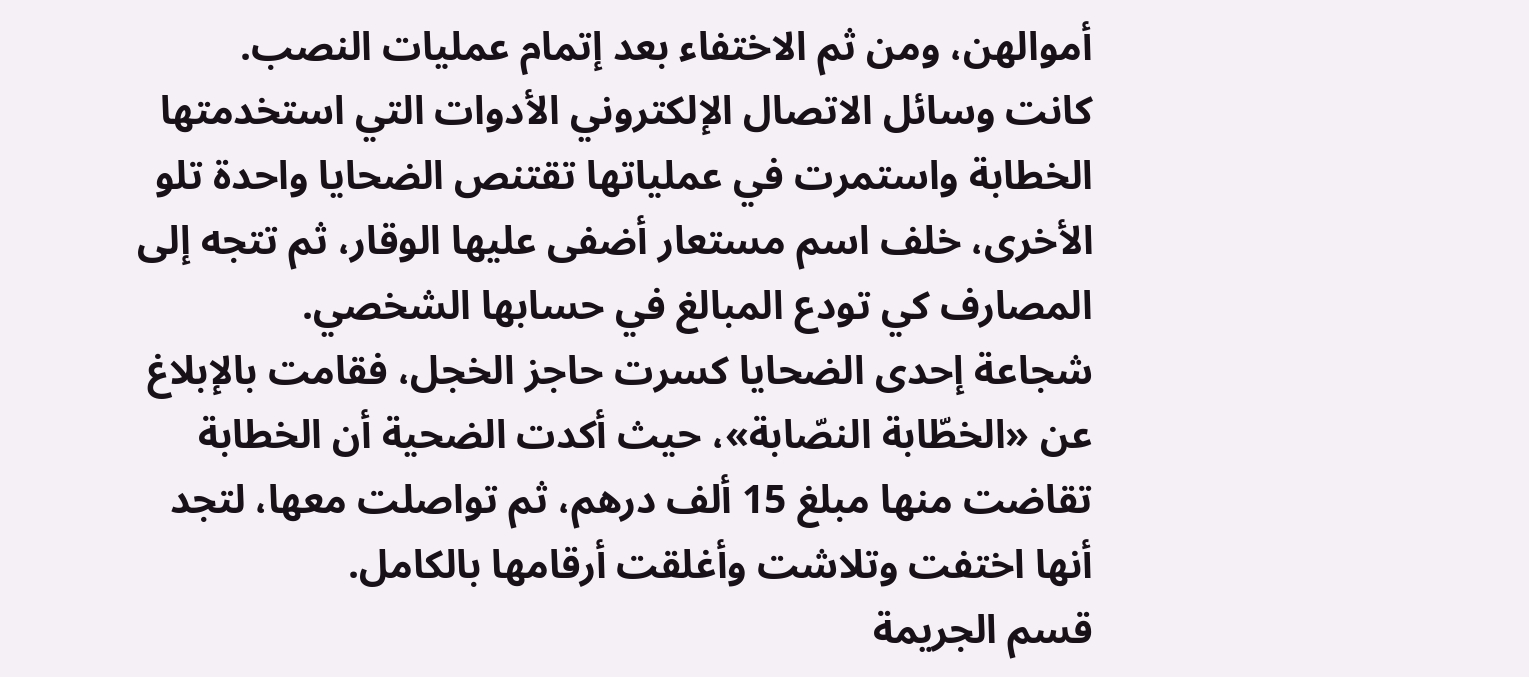أموالهن، ومن ثم الاختفاء بعد إتمام عمليات النصب.
كانت وسائل الاتصال الإلكتروني الأدوات التي استخدمتها الخطابة واستمرت في عملياتها تقتنص الضحايا واحدة تلو الأخرى، خلف اسم مستعار أضفى عليها الوقار، ثم تتجه إلى المصارف كي تودع المبالغ في حسابها الشخصي.
شجاعة إحدى الضحايا كسرت حاجز الخجل، فقامت بالإبلاغ عن «الخطّابة النصّابة»، حيث أكدت الضحية أن الخطابة تقاضت منها مبلغ 15 ألف درهم، ثم تواصلت معها، لتجد أنها اختفت وتلاشت وأغلقت أرقامها بالكامل.
قسم الجريمة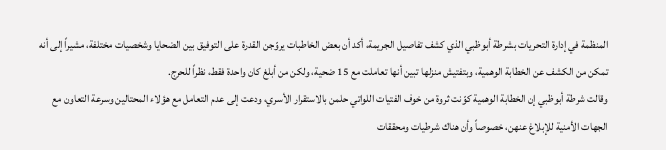المنظمة في إدارة التحريات بشرطة أبوظبي الذي كشف تفاصيل الجريمة، أكد أن بعض الخاطبات يروّجن القدرة على التوفيق بين الضحايا وشخصيات مختلفة، مشيراً إلى أنه تمكن من الكشف عن الخطابة الوهمية، وبتفتيش منزلها تبين أنها تعاملت مع 15 ضحية، ولكن من أبلغ كان واحدة فقط، نظراً للحرج.
وقالت شرطة أبوظبي إن الخطابة الوهمية كوّنت ثروة من خوف الفتيات اللواتي حلمن بالاستقرار الأسري، ودعت إلى عدم التعامل مع هؤلاء المحتالين وسرعة التعاون مع الجهات الأمنية للإبلاغ عنهن، خصوصاً وأن هناك شرطيات ومحققات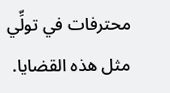محترفات في تولِّي مثل هذه القضايا.